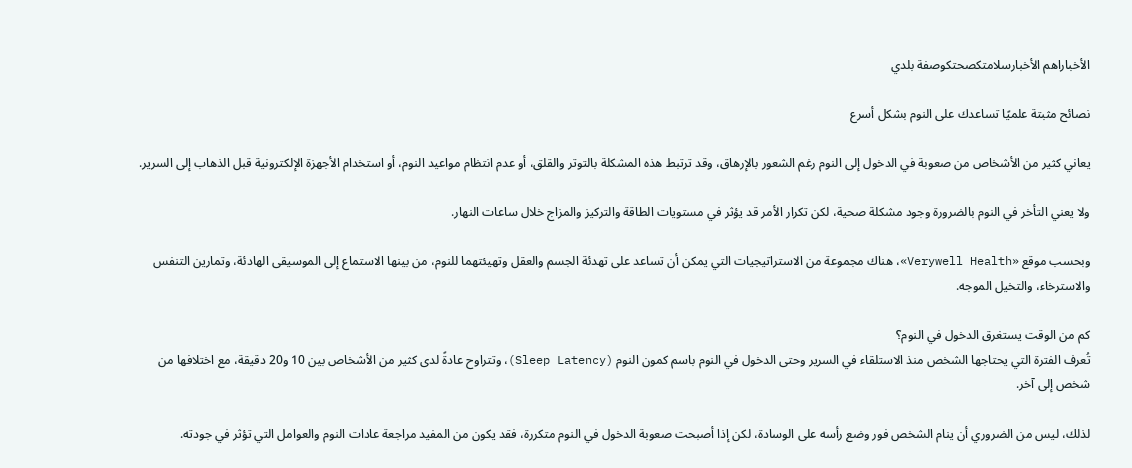الأخباراهم الأخبارسلامتكصحتكوصفة بلدي

نصائح مثبتة علميًا تساعدك على النوم بشكل أسرع

يعاني كثير من الأشخاص من صعوبة في الدخول إلى النوم رغم الشعور بالإرهاق، وقد ترتبط هذه المشكلة بالتوتر والقلق، أو عدم انتظام مواعيد النوم، أو استخدام الأجهزة الإلكترونية قبل الذهاب إلى السرير.

ولا يعني التأخر في النوم بالضرورة وجود مشكلة صحية، لكن تكرار الأمر قد يؤثر في مستويات الطاقة والتركيز والمزاج خلال ساعات النهار.

وبحسب موقع «Verywell Health»، هناك مجموعة من الاستراتيجيات التي يمكن أن تساعد على تهدئة الجسم والعقل وتهيئتهما للنوم، من بينها الاستماع إلى الموسيقى الهادئة، وتمارين التنفس والاسترخاء، والتخيل الموجه.

كم من الوقت يستغرق الدخول في النوم؟
تُعرف الفترة التي يحتاجها الشخص منذ الاستلقاء في السرير وحتى الدخول في النوم باسم كمون النوم (Sleep Latency)، وتتراوح عادةً لدى كثير من الأشخاص بين 10 و20 دقيقة، مع اختلافها من شخص إلى آخر.

لذلك، ليس من الضروري أن ينام الشخص فور وضع رأسه على الوسادة، لكن إذا أصبحت صعوبة الدخول في النوم متكررة، فقد يكون من المفيد مراجعة عادات النوم والعوامل التي تؤثر في جودته.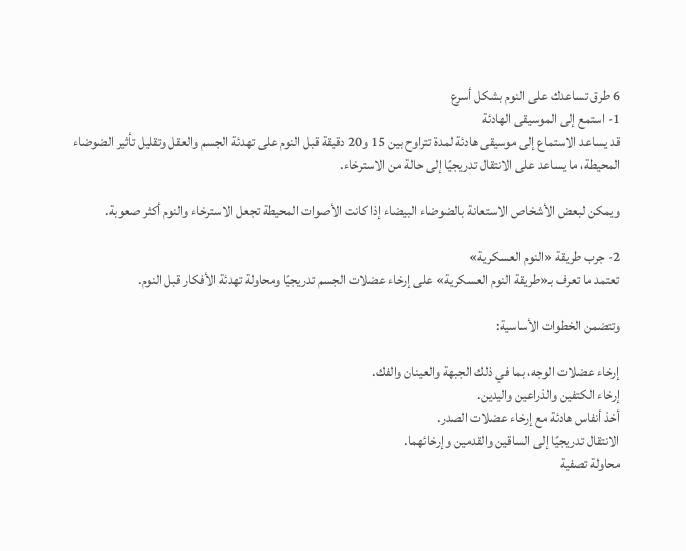6 طرق تساعدك على النوم بشكل أسرع
1- استمع إلى الموسيقى الهادئة
قد يساعد الاستماع إلى موسيقى هادئة لمدة تتراوح بين 15 و20 دقيقة قبل النوم على تهدئة الجسم والعقل وتقليل تأثير الضوضاء المحيطة، ما يساعد على الانتقال تدريجيًا إلى حالة من الاسترخاء.

ويمكن لبعض الأشخاص الاستعانة بالضوضاء البيضاء إذا كانت الأصوات المحيطة تجعل الاسترخاء والنوم أكثر صعوبة.

2- جرب طريقة «النوم العسكرية»
تعتمد ما تعرف بـ«طريقة النوم العسكرية» على إرخاء عضلات الجسم تدريجيًا ومحاولة تهدئة الأفكار قبل النوم.

وتتضمن الخطوات الأساسية:

إرخاء عضلات الوجه، بما في ذلك الجبهة والعينان والفك.
إرخاء الكتفين والذراعين واليدين.
أخذ أنفاس هادئة مع إرخاء عضلات الصدر.
الانتقال تدريجيًا إلى الساقين والقدمين وإرخائهما.
محاولة تصفية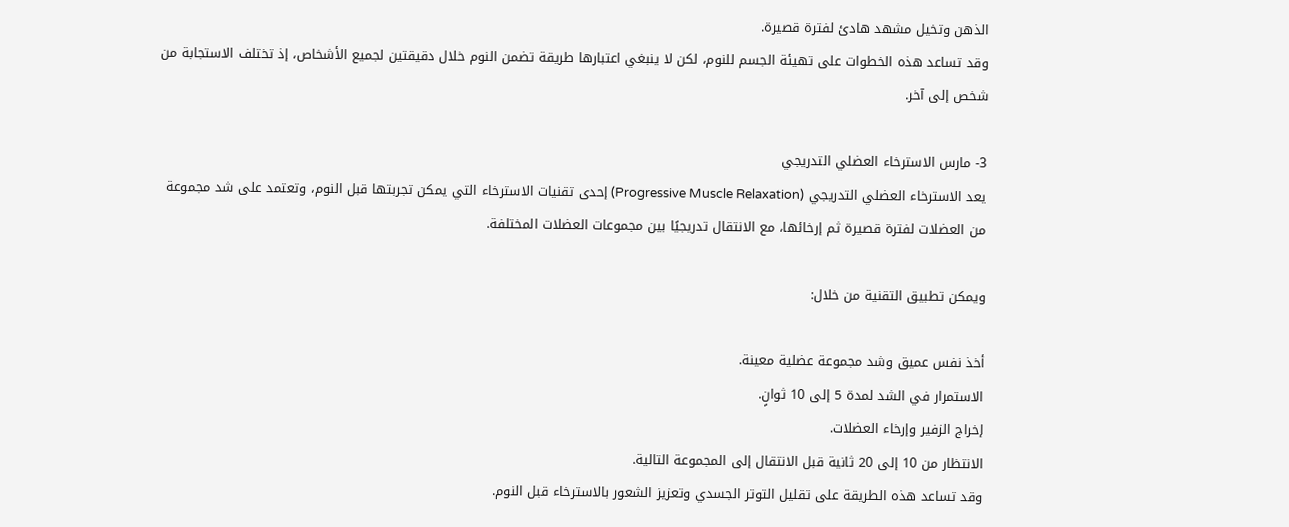الذهن وتخيل مشهد هادئ لفترة قصيرة.
وقد تساعد هذه الخطوات على تهيئة الجسم للنوم، لكن لا ينبغي اعتبارها طريقة تضمن النوم خلال دقيقتين لجميع الأشخاص، إذ تختلف الاستجابة من شخص إلى آخر.

3- مارس الاسترخاء العضلي التدريجي
يعد الاسترخاء العضلي التدريجي (Progressive Muscle Relaxation) إحدى تقنيات الاسترخاء التي يمكن تجربتها قبل النوم، وتعتمد على شد مجموعة من العضلات لفترة قصيرة ثم إرخائها، مع الانتقال تدريجيًا بين مجموعات العضلات المختلفة.

ويمكن تطبيق التقنية من خلال:

أخذ نفس عميق وشد مجموعة عضلية معينة.
الاستمرار في الشد لمدة 5 إلى 10 ثوانٍ.
إخراج الزفير وإرخاء العضلات.
الانتظار من 10 إلى 20 ثانية قبل الانتقال إلى المجموعة التالية.
وقد تساعد هذه الطريقة على تقليل التوتر الجسدي وتعزيز الشعور بالاسترخاء قبل النوم.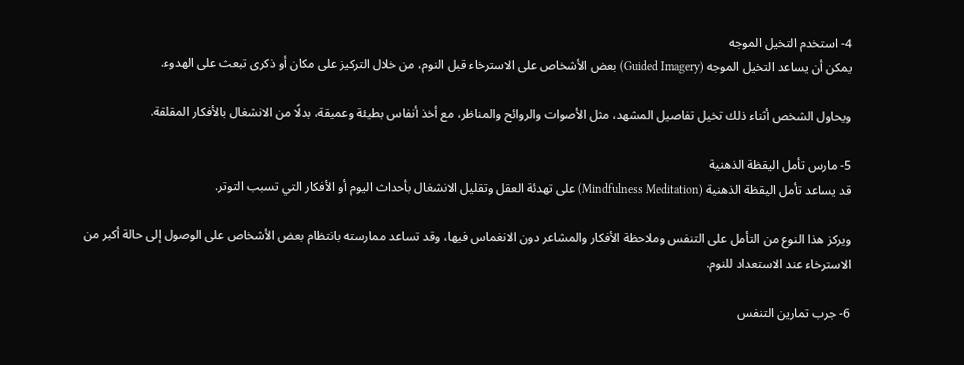4- استخدم التخيل الموجه
يمكن أن يساعد التخيل الموجه (Guided Imagery) بعض الأشخاص على الاسترخاء قبل النوم، من خلال التركيز على مكان أو ذكرى تبعث على الهدوء.

ويحاول الشخص أثناء ذلك تخيل تفاصيل المشهد، مثل الأصوات والروائح والمناظر، مع أخذ أنفاس بطيئة وعميقة، بدلًا من الانشغال بالأفكار المقلقة.

5- مارس تأمل اليقظة الذهنية
قد يساعد تأمل اليقظة الذهنية (Mindfulness Meditation) على تهدئة العقل وتقليل الانشغال بأحداث اليوم أو الأفكار التي تسبب التوتر.

ويركز هذا النوع من التأمل على التنفس وملاحظة الأفكار والمشاعر دون الانغماس فيها، وقد تساعد ممارسته بانتظام بعض الأشخاص على الوصول إلى حالة أكبر من الاسترخاء عند الاستعداد للنوم.

6- جرب تمارين التنفس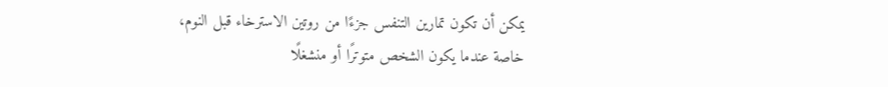يمكن أن تكون تمارين التنفس جزءًا من روتين الاسترخاء قبل النوم، خاصة عندما يكون الشخص متوترًا أو منشغلًا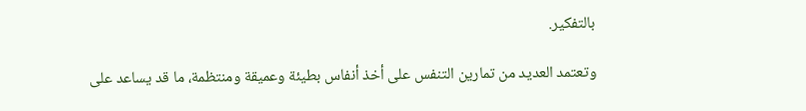بالتفكير.

وتعتمد العديد من تمارين التنفس على أخذ أنفاس بطيئة وعميقة ومنتظمة، ما قد يساعد على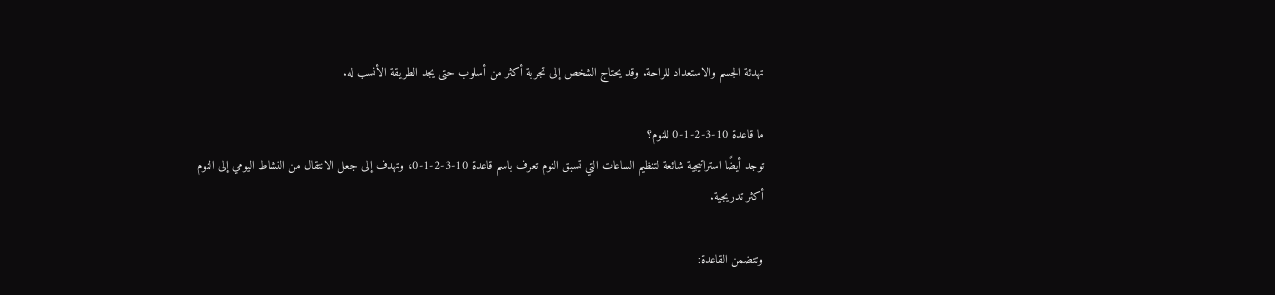تهدئة الجسم والاستعداد للراحة. وقد يحتاج الشخص إلى تجربة أكثر من أسلوب حتى يجد الطريقة الأنسب له.

ما قاعدة 10-3-2-1-0 للنوم؟
توجد أيضًا استراتيجية شائعة لتنظيم الساعات التي تسبق النوم تعرف باسم قاعدة 10-3-2-1-0، وتهدف إلى جعل الانتقال من النشاط اليومي إلى النوم أكثر تدريجية.

وتتضمن القاعدة: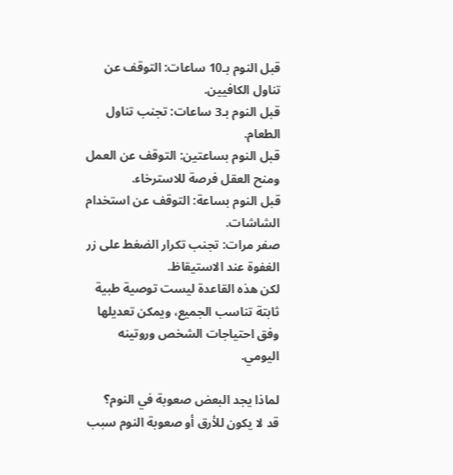قبل النوم بـ10 ساعات: التوقف عن تناول الكافيين.
قبل النوم بـ3 ساعات: تجنب تناول الطعام.
قبل النوم بساعتين: التوقف عن العمل ومنح العقل فرصة للاسترخاء.
قبل النوم بساعة: التوقف عن استخدام الشاشات.
صفر مرات: تجنب تكرار الضغط على زر الغفوة عند الاستيقاظ.
لكن هذه القاعدة ليست توصية طبية ثابتة تناسب الجميع، ويمكن تعديلها وفق احتياجات الشخص وروتينه اليومي.

لماذا يجد البعض صعوبة في النوم؟
قد لا يكون للأرق أو صعوبة النوم سبب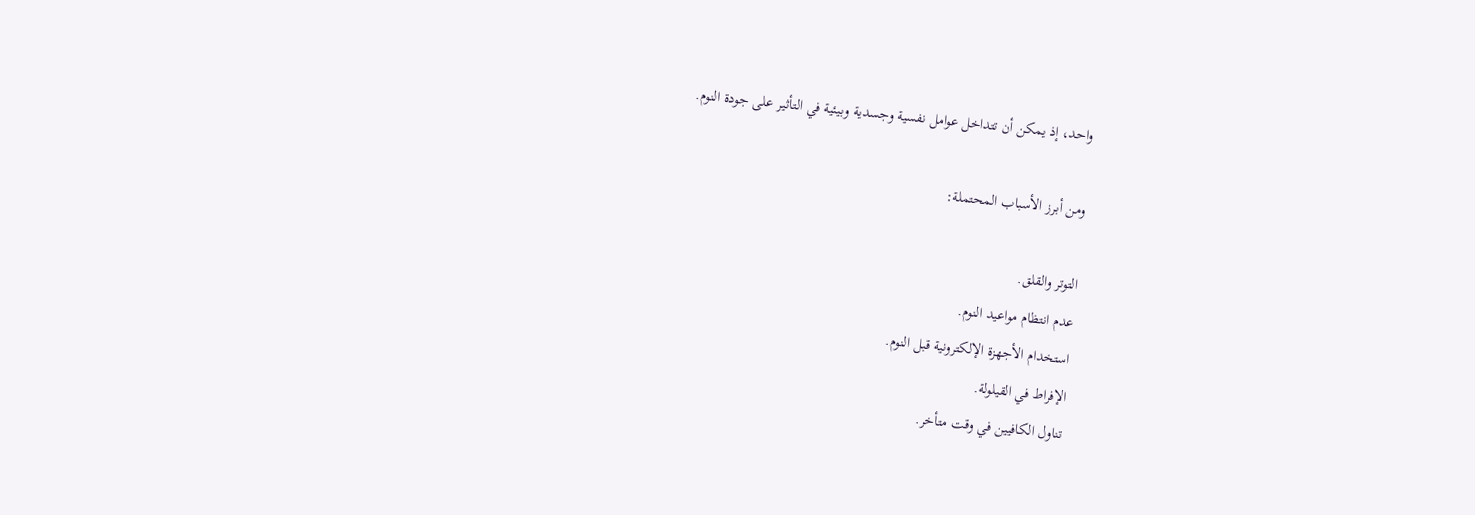واحد، إذ يمكن أن تتداخل عوامل نفسية وجسدية وبيئية في التأثير على جودة النوم.

ومن أبرز الأسباب المحتملة:

التوتر والقلق.
عدم انتظام مواعيد النوم.
استخدام الأجهزة الإلكترونية قبل النوم.
الإفراط في القيلولة.
تناول الكافيين في وقت متأخر.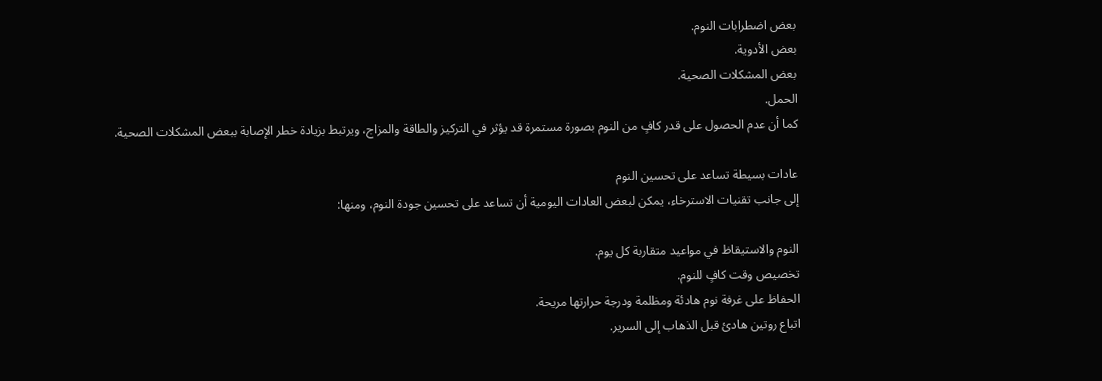بعض اضطرابات النوم.
بعض الأدوية.
بعض المشكلات الصحية.
الحمل.
كما أن عدم الحصول على قدر كافٍ من النوم بصورة مستمرة قد يؤثر في التركيز والطاقة والمزاج، ويرتبط بزيادة خطر الإصابة ببعض المشكلات الصحية.

عادات بسيطة تساعد على تحسين النوم
إلى جانب تقنيات الاسترخاء، يمكن لبعض العادات اليومية أن تساعد على تحسين جودة النوم، ومنها:

النوم والاستيقاظ في مواعيد متقاربة كل يوم.
تخصيص وقت كافٍ للنوم.
الحفاظ على غرفة نوم هادئة ومظلمة ودرجة حرارتها مريحة.
اتباع روتين هادئ قبل الذهاب إلى السرير.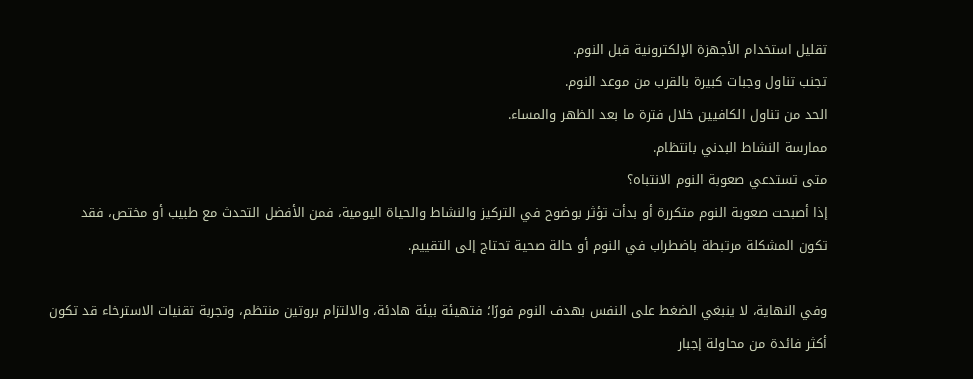تقليل استخدام الأجهزة الإلكترونية قبل النوم.
تجنب تناول وجبات كبيرة بالقرب من موعد النوم.
الحد من تناول الكافيين خلال فترة ما بعد الظهر والمساء.
ممارسة النشاط البدني بانتظام.
متى تستدعي صعوبة النوم الانتباه؟
إذا أصبحت صعوبة النوم متكررة أو بدأت تؤثر بوضوح في التركيز والنشاط والحياة اليومية، فمن الأفضل التحدث مع طبيب أو مختص، فقد تكون المشكلة مرتبطة باضطراب في النوم أو حالة صحية تحتاج إلى التقييم.

وفي النهاية، لا ينبغي الضغط على النفس بهدف النوم فورًا؛ فتهيئة بيئة هادئة، والالتزام بروتين منتظم، وتجربة تقنيات الاسترخاء قد تكون أكثر فائدة من محاولة إجبار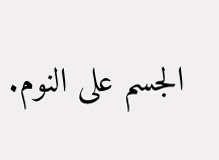الجسم على النوم.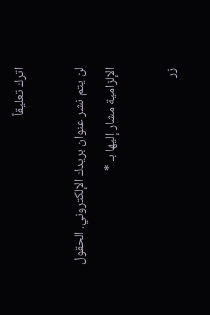اترك تعليقاً

لن يتم نشر عنوان بريدك الإلكتروني. الحقول الإلزامية مشار إليها بـ *

زر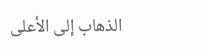الذهاب إلى الأعلى